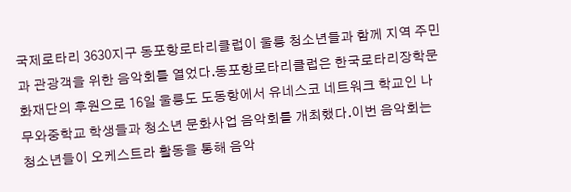국제로타리 3630지구 동포항로타리클럽이 울릉 청소년들과 함께 지역 주민과 관광객을 위한 음악회를 열었다.동포항로타리클럽은 한국로타리장학문화재단의 후원으로 16일 울릉도 도동항에서 유네스코 네트워크 학교인 나무와중학교 학생들과 청소년 문화사업 음악회를 개최했다.이번 음악회는 청소년들이 오케스트라 활동을 통해 음악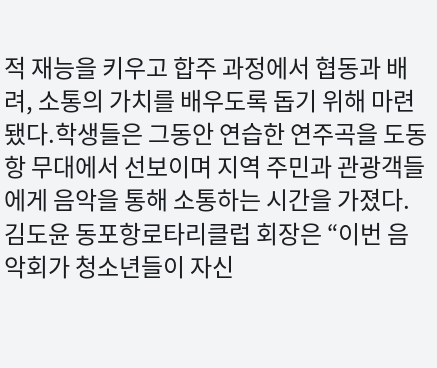적 재능을 키우고 합주 과정에서 협동과 배려, 소통의 가치를 배우도록 돕기 위해 마련됐다.학생들은 그동안 연습한 연주곡을 도동항 무대에서 선보이며 지역 주민과 관광객들에게 음악을 통해 소통하는 시간을 가졌다.김도윤 동포항로타리클럽 회장은 “이번 음악회가 청소년들이 자신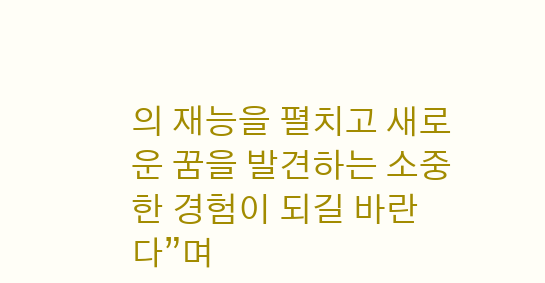의 재능을 펼치고 새로운 꿈을 발견하는 소중한 경험이 되길 바란다”며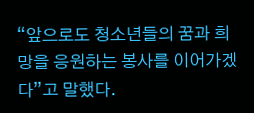“앞으로도 청소년들의 꿈과 희망을 응원하는 봉사를 이어가겠다”고 말했다.